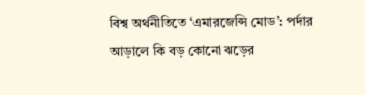বিশ্ব অর্থনীতিতে ‘এমারজেন্সি মোড’: পর্দার আড়ালে কি বড় কোনো ঝড়ের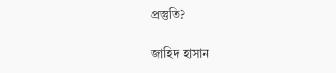প্রস্তুতি?

জাহিদ হাসান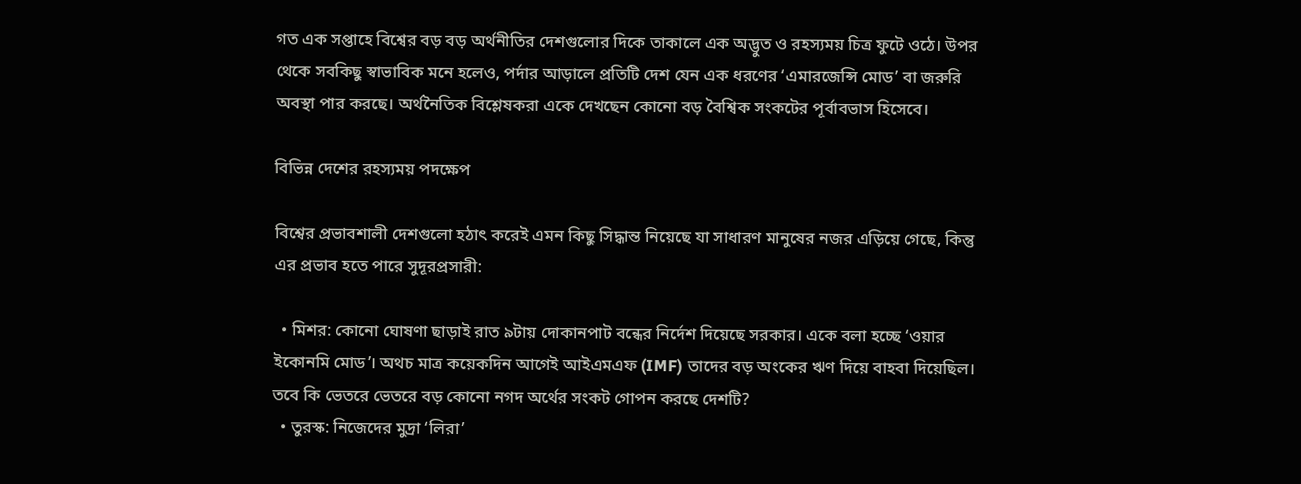গত এক সপ্তাহে বিশ্বের বড় বড় অর্থনীতির দেশগুলোর দিকে তাকালে এক অদ্ভুত ও রহস্যময় চিত্র ফুটে ওঠে। উপর থেকে সবকিছু স্বাভাবিক মনে হলেও, পর্দার আড়ালে প্রতিটি দেশ যেন এক ধরণের ‘এমারজেন্সি মোড’ বা জরুরি অবস্থা পার করছে। অর্থনৈতিক বিশ্লেষকরা একে দেখছেন কোনো বড় বৈশ্বিক সংকটের পূর্বাবভাস হিসেবে।

বিভিন্ন দেশের রহস্যময় পদক্ষেপ

বিশ্বের প্রভাবশালী দেশগুলো হঠাৎ করেই এমন কিছু সিদ্ধান্ত নিয়েছে যা সাধারণ মানুষের নজর এড়িয়ে গেছে, কিন্তু এর প্রভাব হতে পারে সুদূরপ্রসারী:

  • মিশর: কোনো ঘোষণা ছাড়াই রাত ৯টায় দোকানপাট বন্ধের নির্দেশ দিয়েছে সরকার। একে বলা হচ্ছে ‘ওয়ার ইকোনমি মোড’। অথচ মাত্র কয়েকদিন আগেই আইএমএফ (IMF) তাদের বড় অংকের ঋণ দিয়ে বাহবা দিয়েছিল। তবে কি ভেতরে ভেতরে বড় কোনো নগদ অর্থের সংকট গোপন করছে দেশটি?
  • তুরস্ক: নিজেদের মুদ্রা ‘লিরা’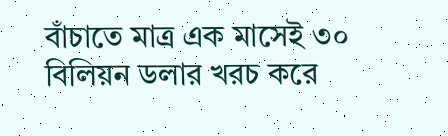বাঁচাতে মাত্র এক মাসেই ৩০ বিলিয়ন ডলার খরচ করে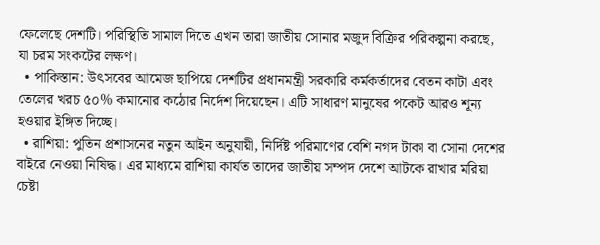ফেলেছে দেশটি। পরিস্থিতি সামাল দিতে এখন তারা জাতীয় সোনার মজুদ বিক্রির পরিকল্পনা করছে, যা চরম সংকটের লক্ষণ।
  • পাকিস্তান: উৎসবের আমেজ ছাপিয়ে দেশটির প্রধানমন্ত্রী সরকারি কর্মকর্তাদের বেতন কাটা এবং তেলের খরচ ৫০% কমানোর কঠোর নির্দেশ দিয়েছেন। এটি সাধারণ মানুষের পকেট আরও শূন্য হওয়ার ইঙ্গিত দিচ্ছে।
  • রাশিয়া: পুতিন প্রশাসনের নতুন আইন অনুযায়ী, নির্দিষ্ট পরিমাণের বেশি নগদ টাকা বা সোনা দেশের বাইরে নেওয়া নিষিদ্ধ। এর মাধ্যমে রাশিয়া কার্যত তাদের জাতীয় সম্পদ দেশে আটকে রাখার মরিয়া চেষ্টা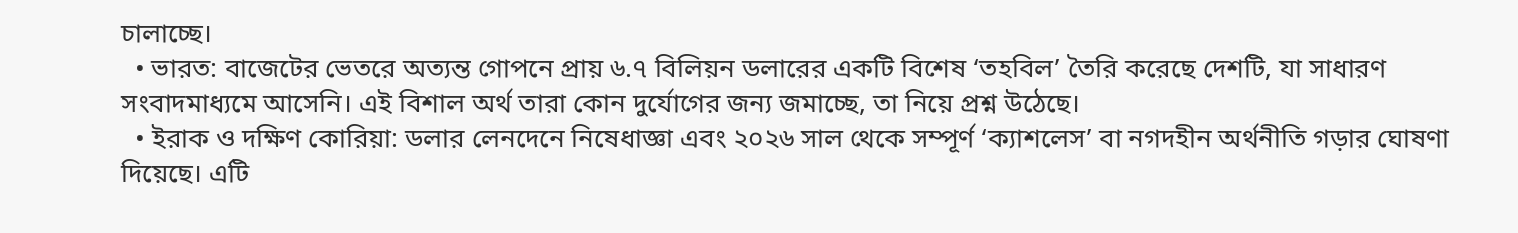চালাচ্ছে।
  • ভারত: বাজেটের ভেতরে অত্যন্ত গোপনে প্রায় ৬.৭ বিলিয়ন ডলারের একটি বিশেষ ‘তহবিল’ তৈরি করেছে দেশটি, যা সাধারণ সংবাদমাধ্যমে আসেনি। এই বিশাল অর্থ তারা কোন দুর্যোগের জন্য জমাচ্ছে, তা নিয়ে প্রশ্ন উঠেছে।
  • ইরাক ও দক্ষিণ কোরিয়া: ডলার লেনদেনে নিষেধাজ্ঞা এবং ২০২৬ সাল থেকে সম্পূর্ণ ‘ক্যাশলেস’ বা নগদহীন অর্থনীতি গড়ার ঘোষণা দিয়েছে। এটি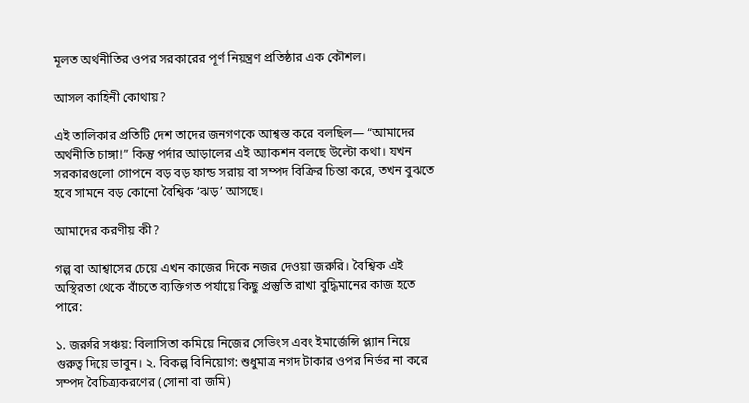মূলত অর্থনীতির ওপর সরকারের পূর্ণ নিয়ন্ত্রণ প্রতিষ্ঠার এক কৌশল।

আসল কাহিনী কোথায়?

এই তালিকার প্রতিটি দেশ তাদের জনগণকে আশ্বস্ত করে বলছিল— “আমাদের অর্থনীতি চাঙ্গা!” কিন্তু পর্দার আড়ালের এই অ্যাকশন বলছে উল্টো কথা। যখন সরকারগুলো গোপনে বড় বড় ফান্ড সরায় বা সম্পদ বিক্রির চিন্তা করে, তখন বুঝতে হবে সামনে বড় কোনো বৈশ্বিক ‘ঝড়’ আসছে।

আমাদের করণীয় কী?

গল্প বা আশ্বাসের চেয়ে এখন কাজের দিকে নজর দেওয়া জরুরি। বৈশ্বিক এই অস্থিরতা থেকে বাঁচতে ব্যক্তিগত পর্যায়ে কিছু প্রস্তুতি রাখা বুদ্ধিমানের কাজ হতে পারে:

১. জরুরি সঞ্চয়: বিলাসিতা কমিয়ে নিজের সেভিংস এবং ইমার্জেন্সি প্ল্যান নিয়ে গুরুত্ব দিয়ে ভাবুন। ২. বিকল্প বিনিয়োগ: শুধুমাত্র নগদ টাকার ওপর নির্ভর না করে সম্পদ বৈচিত্র্যকরণের (সোনা বা জমি)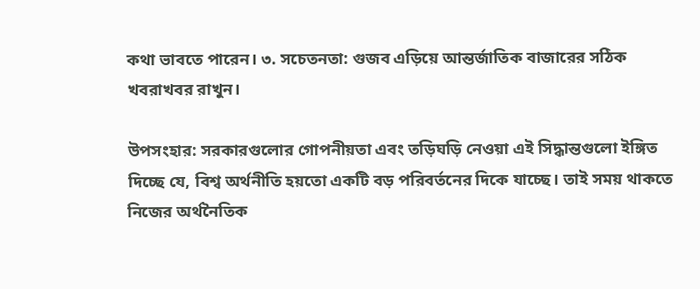কথা ভাবতে পারেন। ৩. সচেতনতা: গুজব এড়িয়ে আন্তর্জাতিক বাজারের সঠিক খবরাখবর রাখুন।

উপসংহার: সরকারগুলোর গোপনীয়তা এবং তড়িঘড়ি নেওয়া এই সিদ্ধান্তগুলো ইঙ্গিত দিচ্ছে যে, বিশ্ব অর্থনীতি হয়তো একটি বড় পরিবর্তনের দিকে যাচ্ছে। তাই সময় থাকতে নিজের অর্থনৈতিক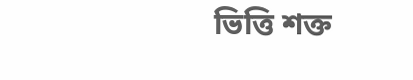ভিত্তি শক্ত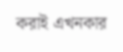করাই এখনকার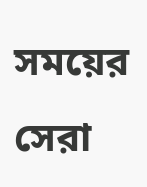সময়ের সেরা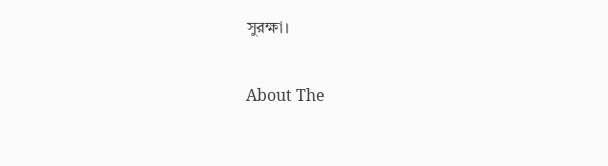সুরক্ষা।

About The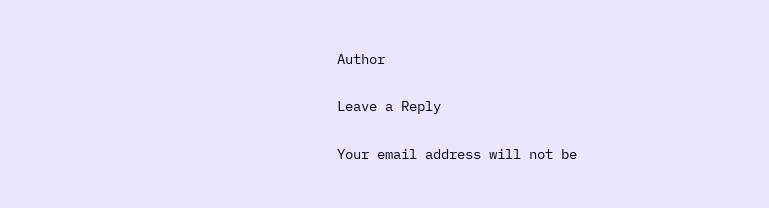Author

Leave a Reply

Your email address will not be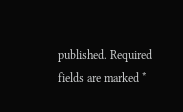published. Required fields are marked *